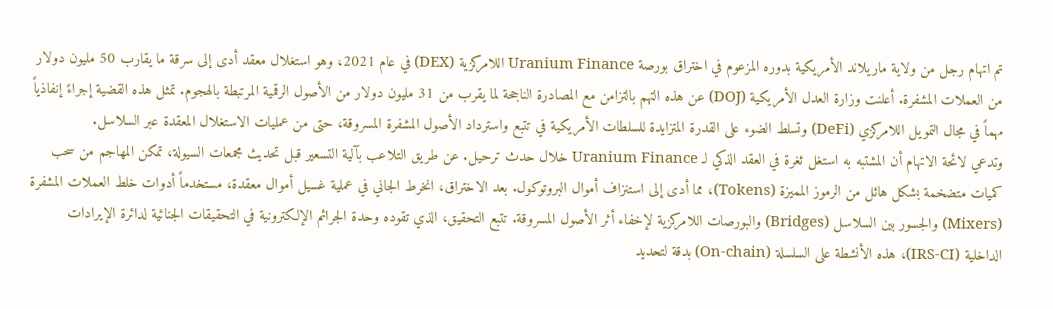تم اتهام رجل من ولاية ماريلاند الأمريكية بدوره المزعوم في اختراق بورصة Uranium Finance اللامركزية (DEX) في عام 2021، وهو استغلال معقد أدى إلى سرقة ما يقارب 50 مليون دولار من العملات المشفرة. أعلنت وزارة العدل الأمريكية (DOJ) عن هذه التهم بالتزامن مع المصادرة الناجحة لما يقرب من 31 مليون دولار من الأصول الرقمية المرتبطة بالهجوم. تمثل هذه القضية إجراءً إنفاذياً مهماً في مجال التمويل اللامركزي (DeFi) وتسلط الضوء على القدرة المتزايدة للسلطات الأمريكية في تتبع واسترداد الأصول المشفرة المسروقة، حتى من عمليات الاستغلال المعقدة عبر السلاسل.
وتدعي لائحة الاتهام أن المشتبه به استغل ثغرة في العقد الذكي لـ Uranium Finance خلال حدث ترحيل. عن طريق التلاعب بآلية التسعير قبل تحديث مجمعات السيولة، تمكن المهاجم من سحب كميات متضخمة بشكل هائل من الرموز المميزة (Tokens)، مما أدى إلى استنزاف أموال البروتوكول. بعد الاختراق، انخرط الجاني في عملية غسيل أموال معقدة، مستخدماً أدوات خلط العملات المشفرة (Mixers) والجسور بين السلاسل (Bridges) والبورصات اللامركزية لإخفاء أثر الأصول المسروقة. تتبع التحقيق، الذي تقوده وحدة الجرائم الإلكترونية في التحقيقات الجنائية لدائرة الإيرادات الداخلية (IRS-CI)، هذه الأنشطة على السلسلة (On-chain) بدقة لتحديد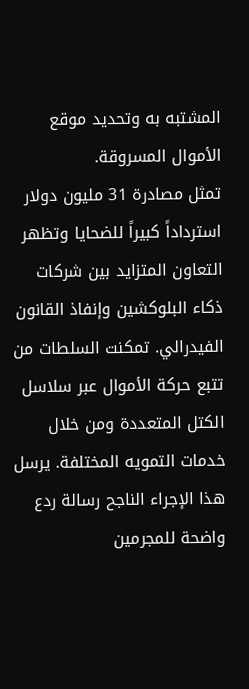المشتبه به وتحديد موقع الأموال المسروقة.
تمثل مصادرة 31 مليون دولار استرداداً كبيراً للضحايا وتظهر التعاون المتزايد بين شركات ذكاء البلوكشين وإنفاذ القانون الفيدرالي. تمكنت السلطات من تتبع حركة الأموال عبر سلاسل الكتل المتعددة ومن خلال خدمات التمويه المختلفة. يرسل هذا الإجراء الناجح رسالة ردع واضحة للمجرمين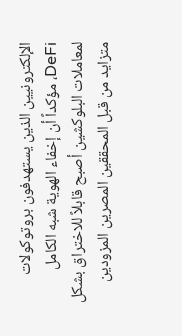الإلكترونيين الذين يستهدفون بروتوكولات DeFi، مؤكداً أن إخفاء الهوية شبه الكامل لمعاملات البلوكشين أصبح قابلاً للاختراق بشكل متزايد من قبل المحققين المصرين المزودين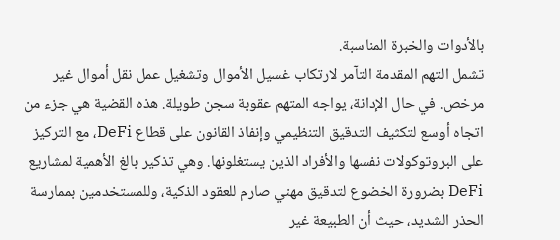بالأدوات والخبرة المناسبة.
تشمل التهم المقدمة التآمر لارتكاب غسيل الأموال وتشغيل عمل نقل أموال غير مرخص. في حال الإدانة، يواجه المتهم عقوبة سجن طويلة. هذه القضية هي جزء من اتجاه أوسع لتكثيف التدقيق التنظيمي وإنفاذ القانون على قطاع DeFi، مع التركيز على البروتوكولات نفسها والأفراد الذين يستغلونها. وهي تذكير بالغ الأهمية لمشاريع DeFi بضرورة الخضوع لتدقيق مهني صارم للعقود الذكية، وللمستخدمين بممارسة الحذر الشديد، حيث أن الطبيعة غير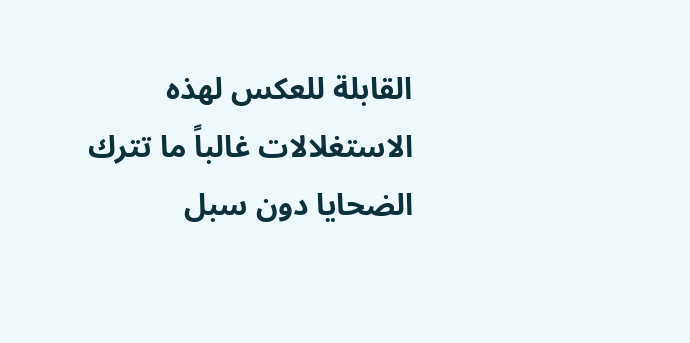القابلة للعكس لهذه الاستغلالات غالباً ما تترك الضحايا دون سبل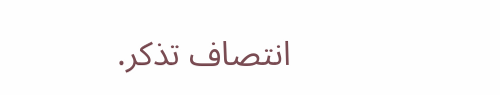انتصاف تذكر.